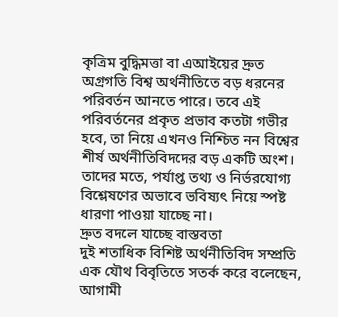কৃত্রিম বুদ্ধিমত্তা বা এআইয়ের দ্রুত অগ্রগতি বিশ্ব অর্থনীতিতে বড় ধরনের পরিবর্তন আনতে পারে। তবে এই পরিবর্তনের প্রকৃত প্রভাব কতটা গভীর হবে, তা নিয়ে এখনও নিশ্চিত নন বিশ্বের শীর্ষ অর্থনীতিবিদদের বড় একটি অংশ। তাদের মতে, পর্যাপ্ত তথ্য ও নির্ভরযোগ্য বিশ্লেষণের অভাবে ভবিষ্যৎ নিয়ে স্পষ্ট ধারণা পাওয়া যাচ্ছে না।
দ্রুত বদলে যাচ্ছে বাস্তবতা
দুই শতাধিক বিশিষ্ট অর্থনীতিবিদ সম্প্রতি এক যৌথ বিবৃতিতে সতর্ক করে বলেছেন, আগামী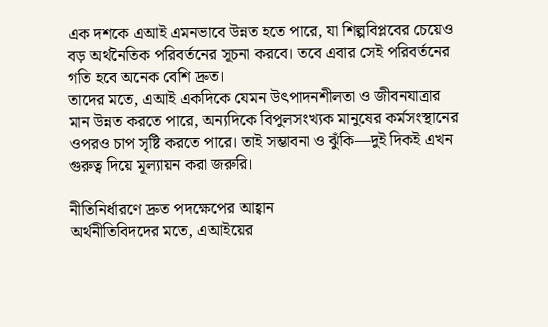এক দশকে এআই এমনভাবে উন্নত হতে পারে, যা শিল্পবিপ্লবের চেয়েও বড় অর্থনৈতিক পরিবর্তনের সূচনা করবে। তবে এবার সেই পরিবর্তনের গতি হবে অনেক বেশি দ্রুত।
তাদের মতে, এআই একদিকে যেমন উৎপাদনশীলতা ও জীবনযাত্রার মান উন্নত করতে পারে, অন্যদিকে বিপুলসংখ্যক মানুষের কর্মসংস্থানের ওপরও চাপ সৃষ্টি করতে পারে। তাই সম্ভাবনা ও ঝুঁকি—দুই দিকই এখন গুরুত্ব দিয়ে মূল্যায়ন করা জরুরি।

নীতিনির্ধারণে দ্রুত পদক্ষেপের আহ্বান
অর্থনীতিবিদদের মতে, এআইয়ের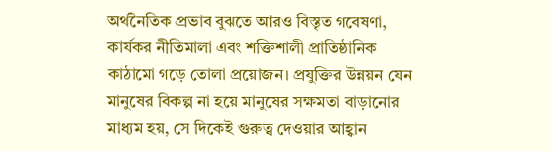অর্থনৈতিক প্রভাব বুঝতে আরও বিস্তৃত গবেষণা, কার্যকর নীতিমালা এবং শক্তিশালী প্রাতিষ্ঠানিক কাঠামো গড়ে তোলা প্রয়োজন। প্রযুক্তির উন্নয়ন যেন মানুষের বিকল্প না হয়ে মানুষের সক্ষমতা বাড়ানোর মাধ্যম হয়, সে দিকেই গুরুত্ব দেওয়ার আহ্বান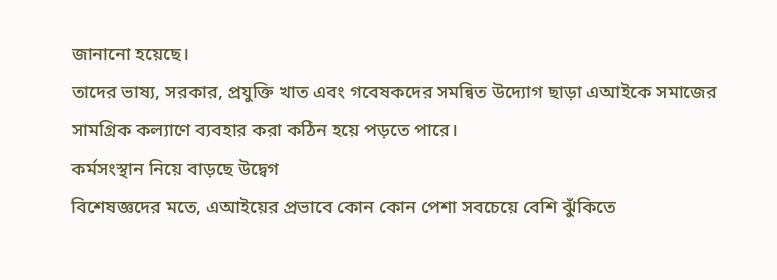জানানো হয়েছে।
তাদের ভাষ্য, সরকার, প্রযুক্তি খাত এবং গবেষকদের সমন্বিত উদ্যোগ ছাড়া এআইকে সমাজের সামগ্রিক কল্যাণে ব্যবহার করা কঠিন হয়ে পড়তে পারে।
কর্মসংস্থান নিয়ে বাড়ছে উদ্বেগ
বিশেষজ্ঞদের মতে, এআইয়ের প্রভাবে কোন কোন পেশা সবচেয়ে বেশি ঝুঁকিতে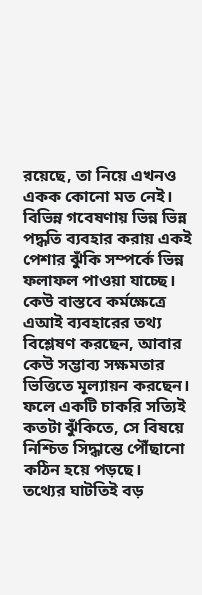রয়েছে, তা নিয়ে এখনও একক কোনো মত নেই। বিভিন্ন গবেষণায় ভিন্ন ভিন্ন পদ্ধতি ব্যবহার করায় একই পেশার ঝুঁকি সম্পর্কে ভিন্ন ফলাফল পাওয়া যাচ্ছে।
কেউ বাস্তবে কর্মক্ষেত্রে এআই ব্যবহারের তথ্য বিশ্লেষণ করছেন, আবার কেউ সম্ভাব্য সক্ষমতার ভিত্তিতে মূল্যায়ন করছেন। ফলে একটি চাকরি সত্যিই কতটা ঝুঁকিতে, সে বিষয়ে নিশ্চিত সিদ্ধান্তে পৌঁছানো কঠিন হয়ে পড়ছে।
তথ্যের ঘাটতিই বড়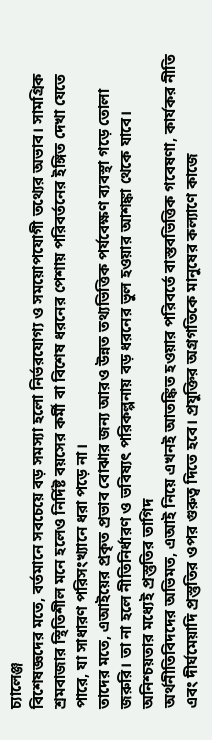চ্যালেঞ্জ
বিশেষজ্ঞদের মতে, বর্তমানে সবচেয়ে বড় সমস্যা হলো নির্ভরযোগ্য ও সময়োপযোগী তথ্যের অভাব। সামগ্রিক শ্রমবাজার স্থিতিশীল মনে হলেও নির্দিষ্ট বয়সের কর্মী বা বিশেষ ধরনের পেশায় পরিবর্তনের ইঙ্গিত দেখা যেতে পারে, যা সাধারণ পরিসংখ্যানে ধরা পড়ে না।
তাদের মতে, এআইয়ের প্রকৃত প্রভাব বোঝার জন্য আরও উন্নত তথ্যভিত্তিক পর্যবেক্ষণ ব্যবস্থা গড়ে তোলা জরুরি। তা না হলে নীতিনির্ধারণ ও ভবিষ্যৎ পরিকল্পনায় বড় ধরনের ভুল হওয়ার আশঙ্কা থেকে যাবে।
অনিশ্চয়তার মধ্যেই প্রস্তুতির তাগিদ
অর্থনীতিবিদদের অভিমত, এআই নিয়ে এখনই আতঙ্কিত হওয়ার পরিবর্তে বাস্তবভিত্তিক গবেষণা, কার্যকর নীতি এবং দীর্ঘমেয়াদি প্রস্তুতির ওপর গুরুত্ব দিতে হবে। প্রযুক্তির অগ্রগতিকে মানুষের কল্যাণে কাজে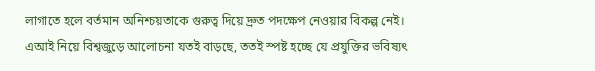লাগাতে হলে বর্তমান অনিশ্চয়তাকে গুরুত্ব দিয়ে দ্রুত পদক্ষেপ নেওয়ার বিকল্প নেই।
এআই নিয়ে বিশ্বজুড়ে আলোচনা যতই বাড়ছে, ততই স্পষ্ট হচ্ছে যে প্রযুক্তির ভবিষ্যৎ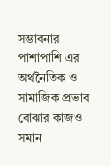সম্ভাবনার পাশাপাশি এর অর্থনৈতিক ও সামাজিক প্রভাব বোঝার কাজও সমান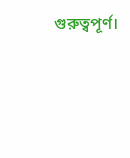গুরুত্বপূর্ণ।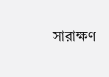সারাক্ষণ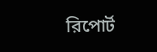রিপোর্ট